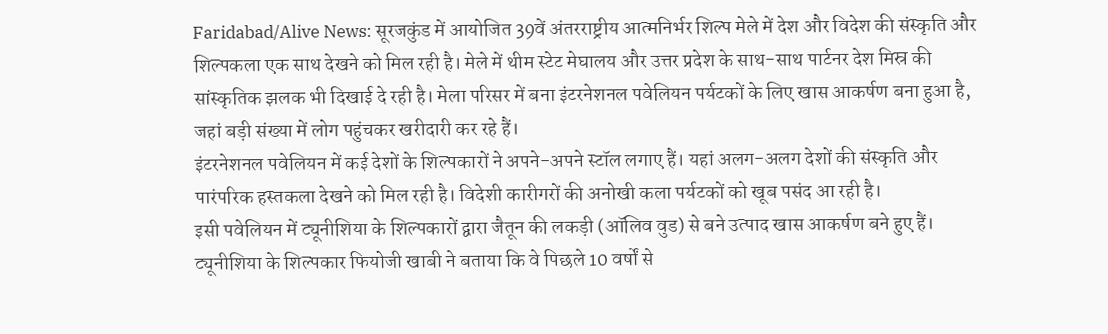Faridabad/Alive News: सूरजकुंड में आयोजित 39वें अंतरराष्ट्रीय आत्मनिर्भर शिल्प मेले में देश और विदेश की संस्कृति और शिल्पकला एक साथ देखने को मिल रही है। मेले में थीम स्टेट मेघालय और उत्तर प्रदेश के साथ-साथ पार्टनर देश मिस्र की सांस्कृतिक झलक भी दिखाई दे रही है। मेला परिसर में बना इंटरनेशनल पवेलियन पर्यटकों के लिए खास आकर्षण बना हुआ है, जहां बड़ी संख्या में लोग पहुंचकर खरीदारी कर रहे हैं।
इंटरनेशनल पवेलियन में कई देशों के शिल्पकारों ने अपने-अपने स्टॉल लगाए हैं। यहां अलग-अलग देशों की संस्कृति और पारंपरिक हस्तकला देखने को मिल रही है। विदेशी कारीगरों की अनोखी कला पर्यटकों को खूब पसंद आ रही है।
इसी पवेलियन में ट्यूनीशिया के शिल्पकारों द्वारा जैतून की लकड़ी (ऑलिव वुड) से बने उत्पाद खास आकर्षण बने हुए हैं। ट्यूनीशिया के शिल्पकार फियोजी खाबी ने बताया कि वे पिछले 10 वर्षों से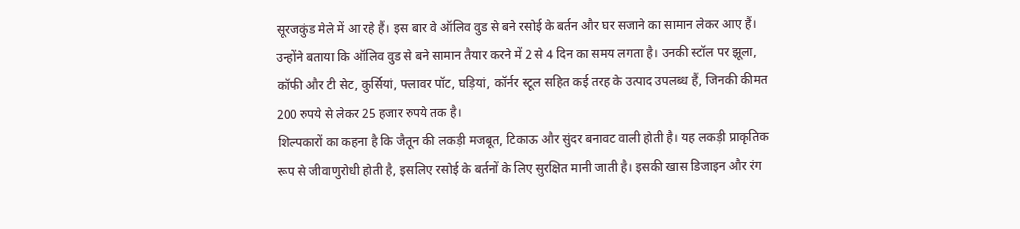सूरजकुंड मेले में आ रहे हैं। इस बार वे ऑलिव वुड से बने रसोई के बर्तन और घर सजाने का सामान लेकर आए हैं।
उन्होंने बताया कि ऑलिव वुड से बने सामान तैयार करने में 2 से 4 दिन का समय लगता है। उनकी स्टॉल पर झूला, कॉफी और टी सेट, कुर्सियां, फ्लावर पॉट, घड़ियां, कॉर्नर स्टूल सहित कई तरह के उत्पाद उपलब्ध हैं, जिनकी कीमत 200 रुपये से लेकर 25 हजार रुपये तक है।
शिल्पकारों का कहना है कि जैतून की लकड़ी मजबूत, टिकाऊ और सुंदर बनावट वाली होती है। यह लकड़ी प्राकृतिक रूप से जीवाणुरोधी होती है, इसलिए रसोई के बर्तनों के लिए सुरक्षित मानी जाती है। इसकी खास डिजाइन और रंग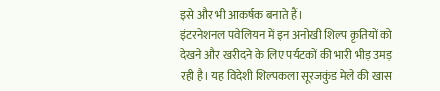इसे और भी आकर्षक बनाते हैं।
इंटरनेशनल पवेलियन में इन अनोखी शिल्प कृतियों को देखने और खरीदने के लिए पर्यटकों की भारी भीड़ उमड़ रही है। यह विदेशी शिल्पकला सूरजकुंड मेले की खास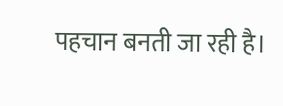पहचान बनती जा रही है।